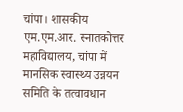चांपा। शासकीय एम.एम.आर. स्नातकोत्तर महाविद्यालय, चांपा में मानसिक स्वास्थ्य उन्नयन समिति के तत्वावधान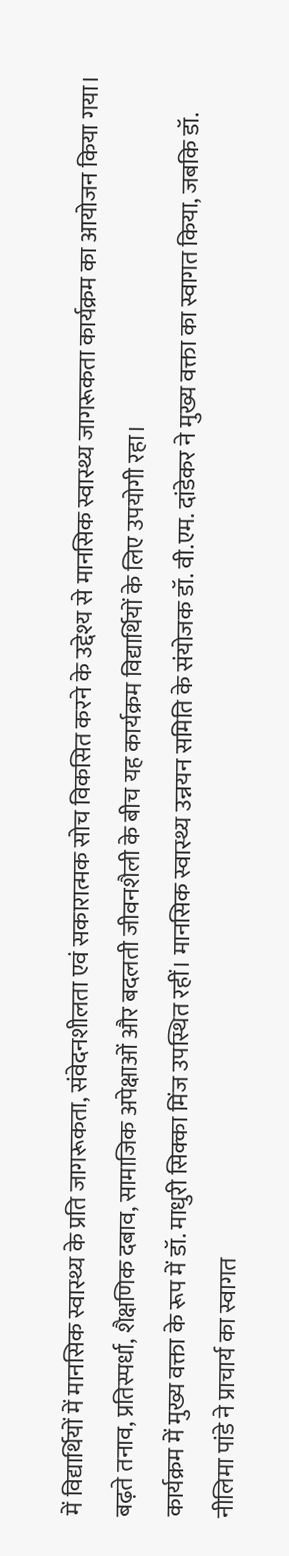में विद्यार्थियों में मानसिक स्वास्थ्य के प्रति जागरूकता, संवेदनशीलता एवं सकारात्मक सोच विकसित करने के उद्देश्य से मानसिक स्वास्थ्य जागरूकता कार्यक्रम का आयोजन किया गया। बढ़ते तनाव, प्रतिस्पर्धा, शैक्षणिक दबाव, सामाजिक अपेक्षाओं और बदलती जीवनशैली के बीच यह कार्यक्रम विद्यार्थियों के लिए उपयोगी रहा।
कार्यक्रम में मुख्य वक्ता के रूप में डॉ. माधुरी सिक्का मिंज उपस्थित रहीं। मानसिक स्वास्थ्य उन्नयन समिति के संयोजक डॉ. वी.एम. दांडेकर ने मुख्य वक्ता का स्वागत किया, जबकि डॉ. नीलिमा पांडे ने प्राचार्य का स्वागत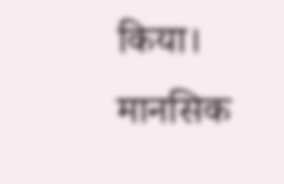किया।
मानसिक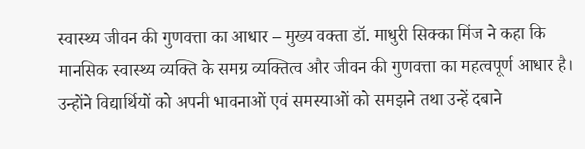स्वास्थ्य जीवन की गुणवत्ता का आधार – मुख्य वक्ता डॉ. माधुरी सिक्का मिंज ने कहा कि मानसिक स्वास्थ्य व्यक्ति के समग्र व्यक्तित्व और जीवन की गुणवत्ता का महत्वपूर्ण आधार है। उन्होंने विद्यार्थियों को अपनी भावनाओं एवं समस्याओं को समझने तथा उन्हें दबाने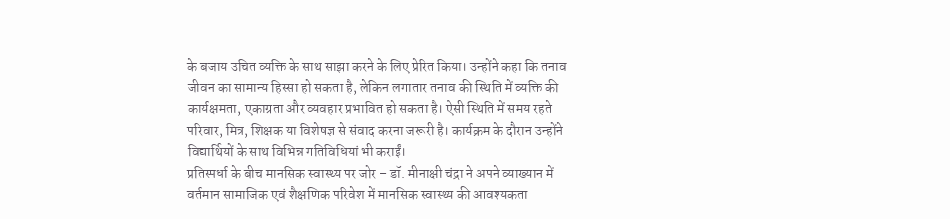के बजाय उचित व्यक्ति के साथ साझा करने के लिए प्रेरित किया। उन्होंने कहा कि तनाव जीवन का सामान्य हिस्सा हो सकता है, लेकिन लगातार तनाव की स्थिति में व्यक्ति की कार्यक्षमता, एकाग्रता और व्यवहार प्रभावित हो सकता है। ऐसी स्थिति में समय रहते परिवार, मित्र, शिक्षक या विशेषज्ञ से संवाद करना जरूरी है। कार्यक्रम के दौरान उन्होंने विद्यार्थियों के साथ विभिन्न गतिविधियां भी कराईं।
प्रतिस्पर्धा के बीच मानसिक स्वास्थ्य पर जोर – डॉ. मीनाक्षी चंद्रा ने अपने व्याख्यान में वर्तमान सामाजिक एवं शैक्षणिक परिवेश में मानसिक स्वास्थ्य की आवश्यकता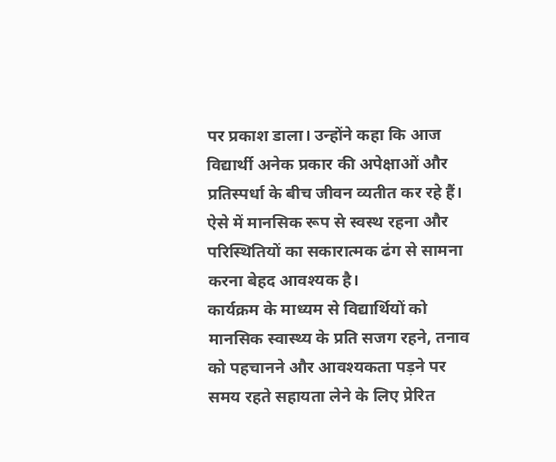पर प्रकाश डाला। उन्होंने कहा कि आज विद्यार्थी अनेक प्रकार की अपेक्षाओं और प्रतिस्पर्धा के बीच जीवन व्यतीत कर रहे हैं। ऐसे में मानसिक रूप से स्वस्थ रहना और परिस्थितियों का सकारात्मक ढंग से सामना करना बेहद आवश्यक है।
कार्यक्रम के माध्यम से विद्यार्थियों को मानसिक स्वास्थ्य के प्रति सजग रहने, तनाव को पहचानने और आवश्यकता पड़ने पर समय रहते सहायता लेने के लिए प्रेरित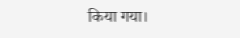किया गया।